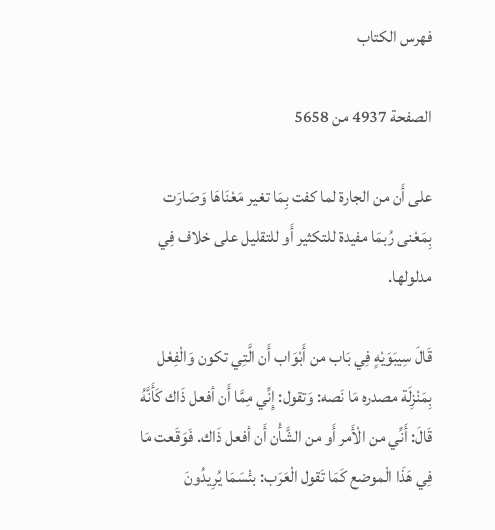فهرس الكتاب

الصفحة 4937 من 5658

على أَن من الجارة لما كفت بِمَا تغير مَعْنَاهَا وَصَارَت بِمَعْنى رُبمَا مفيدة للتكثير أَو للتقليل على خلاف فِي مدلولها.

قَالَ سِيبَوَيْهٍ فِي بَاب من أَبْوَاب أَن الَّتِي تكون وَالْفِعْل بِمَنْزِلَة مصدره مَا نَصه: وَتقول: إِنِّي مِمَّا أَن أفعل ذَاك كَأَنَّهُ قَالَ: أَنِّي من الْأَمر أَو من الشَّأْن أَن أفعل ذَاك. فَوَقَعت مَا فِي هَذَا الْموضع كَمَا تَقول الْعَرَب: بئْسَمَا يُرِيدُونَ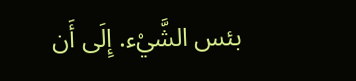بئس الشَّيْء. إِلَى أَن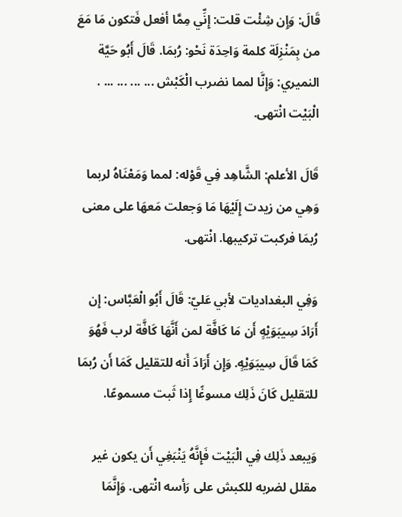قَالَ: وَإِن شِئْت قلت: إِنِّي مِمَّا أفعل فَتكون مَا مَعَ من بِمَنْزِلَة كلمة وَاحِدَة نَحْو: رُبمَا. قَالَ أَبُو حَيَّة النميري: وَإِنَّا لمما نضرب الْكَبْش ... ... ... ... . الْبَيْت انْتهى.

قَالَ الأعلم: الشَّاهِد فِي قَوْله: لمما وَمَعْنَاهُ لربما وَهِي من زيدت إِلَيْهَا مَا وَجعلت مَعهَا على معنى رُبمَا فركبت تركيبها. انْتهى.

وَفِي البغداديات لأبي عَليّ: قَالَ أَبُو الْعَبَّاس: إِن أَرَادَ سِيبَوَيْهٍ أَن مَا كَافَّة لمن أَنَّهَا كَافَّة لرب فَهُوَ كَمَا قَالَ سِيبَوَيْهٍ. وَإِن أَرَادَ أَنه للتقليل كَمَا أَن رُبمَا للتقليل كَانَ ذَلِك مسوغًا إِذا ثَبت مسموعًا.

وَيبعد ذَلِك فِي الْبَيْت فَإِنَّهُ يَنْبَغِي أَن يكون غير مقلل لضربه للكبش على رَأسه انْتهى. وَإِنَّمَا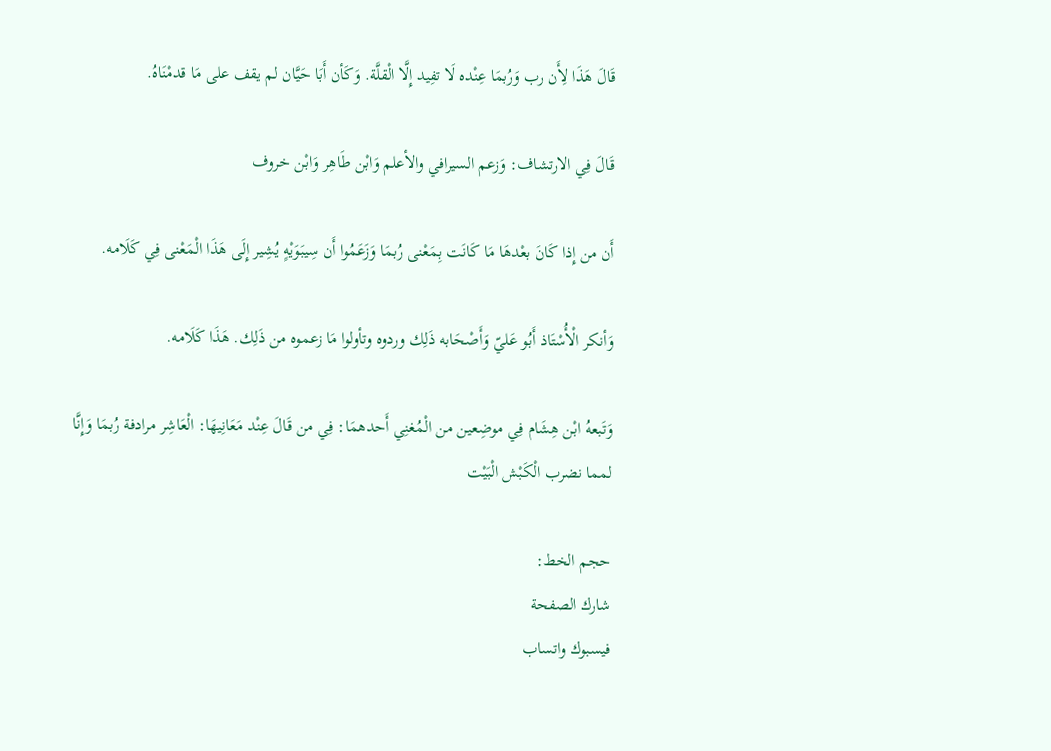قَالَ هَذَا لِأَن رب وَرُبمَا عِنْده لَا تفِيد إِلَّا الْقلَّة. وَكَأن أَبَا حَيَّان لم يقف على مَا قدمْنَاهُ.

قَالَ فِي الارتشاف: وَزعم السيرافي والأعلم وَابْن طَاهِر وَابْن خروف

أَن من إِذا كَانَ بعْدهَا مَا كَانَت بِمَعْنى رُبمَا وَزَعَمُوا أَن سِيبَوَيْهٍ يُشِير إِلَى هَذَا الْمَعْنى فِي كَلَامه.

وَأنكر الْأُسْتَاذ أَبُو عَليّ وَأَصْحَابه ذَلِك وردوه وتأولوا مَا زعموه من ذَلِك. هَذَا كَلَامه.

وَتَبعهُ ابْن هِشَام فِي موضِعين من الْمُغنِي أَحدهمَا: فِي من قَالَ عِنْد مَعَانِيهَا: الْعَاشِر مرادفة رُبمَا وَإِنَّا لمما نضرب الْكَبْش الْبَيْت

حجم الخط:
شارك الصفحة
فيسبوك واتساب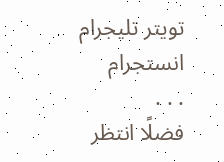تويتر تليجرام انستجرام
. . .
فضلًا انتظر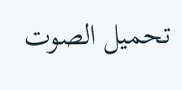تحميل الصوت